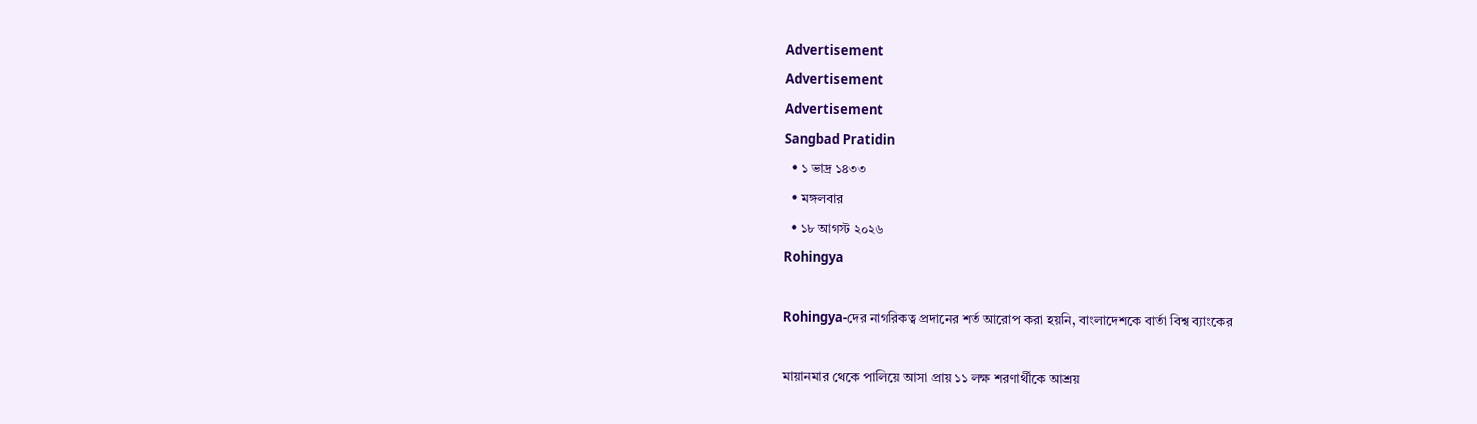Advertisement
Advertisement
Advertisement
Sangbad Pratidin
  • ১ ভাদ্র ১৪৩৩
  • মঙ্গলবার
  • ১৮ আগস্ট ২০২৬
Rohingya

Rohingya-দের নাগরিকত্ব প্রদানের শর্ত আরোপ করা হয়নি, বাংলাদেশকে বার্তা বিশ্ব ব্যাংকের

মায়ানমার থেকে পালিয়ে আসা প্রায় ১১ লক্ষ শরণার্থীকে আশ্রয়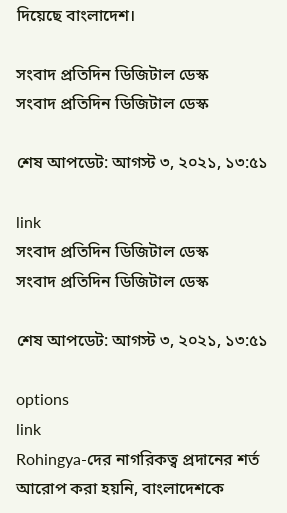দিয়েছে বাংলাদেশ।

সংবাদ প্রতিদিন ডিজিটাল ডেস্ক
সংবাদ প্রতিদিন ডিজিটাল ডেস্ক

শেষ আপডেট: আগস্ট ৩, ২০২১, ১৩:৫১

link
সংবাদ প্রতিদিন ডিজিটাল ডেস্ক
সংবাদ প্রতিদিন ডিজিটাল ডেস্ক

শেষ আপডেট: আগস্ট ৩, ২০২১, ১৩:৫১

options
link
Rohingya-দের নাগরিকত্ব প্রদানের শর্ত আরোপ করা হয়নি, বাংলাদেশকে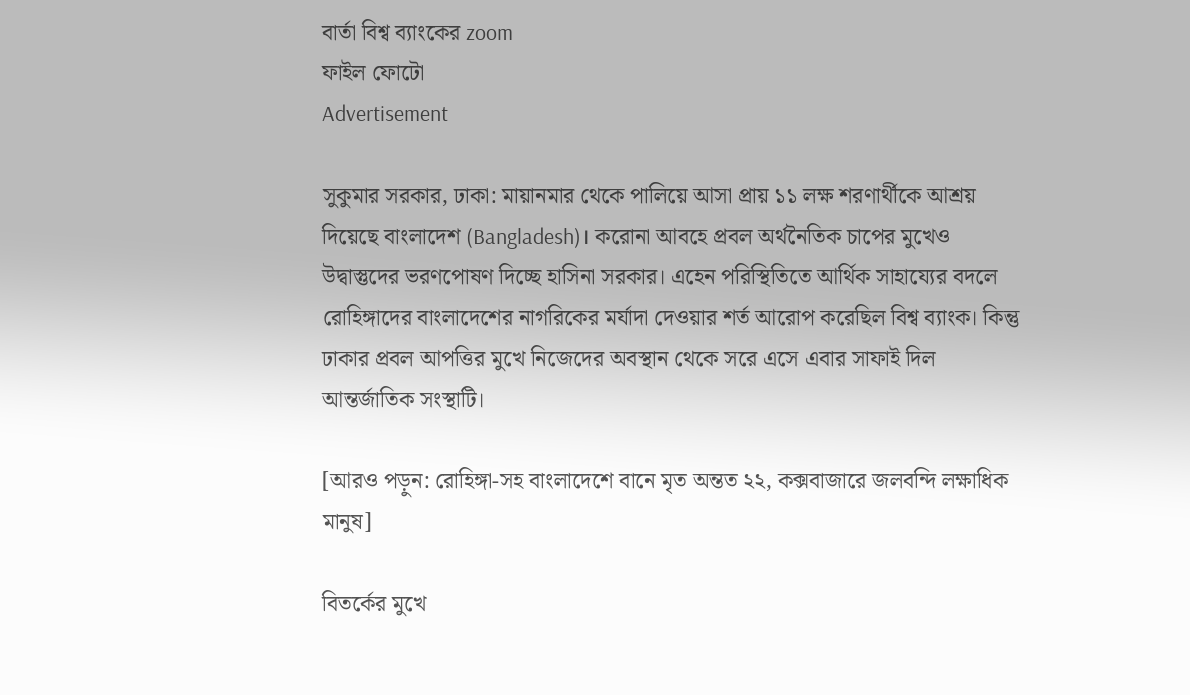বার্তা বিশ্ব ব্যাংকের zoom
ফাইল ফোটো
Advertisement

সুকুমার সরকার, ঢাকা: মায়ানমার থেকে পালিয়ে আসা প্রায় ১১ লক্ষ শরণার্থীকে আশ্রয় দিয়েছে বাংলাদেশ (Bangladesh)। করোনা আবহে প্রবল অর্থনৈতিক চাপের মুখেও উদ্বাস্তুদের ভরণপোষণ দিচ্ছে হাসিনা সরকার। এহেন পরিস্থিতিতে আর্থিক সাহায্যের বদলে রোহিঙ্গাদের বাংলাদেশের নাগরিকের মর্যাদা দেওয়ার শর্ত আরোপ করেছিল বিশ্ব ব্যাংক। কিন্তু ঢাকার প্রবল আপত্তির মুখে নিজেদের অবস্থান থেকে সরে এসে এবার সাফাই দিল আন্তর্জাতিক সংস্থাটি।

[আরও পড়ুন: রোহিঙ্গা-সহ বাংলাদেশে বানে মৃত অন্তত ২২, কক্সবাজারে জলবন্দি লক্ষাধিক মানুষ]

বিতর্কের মুখে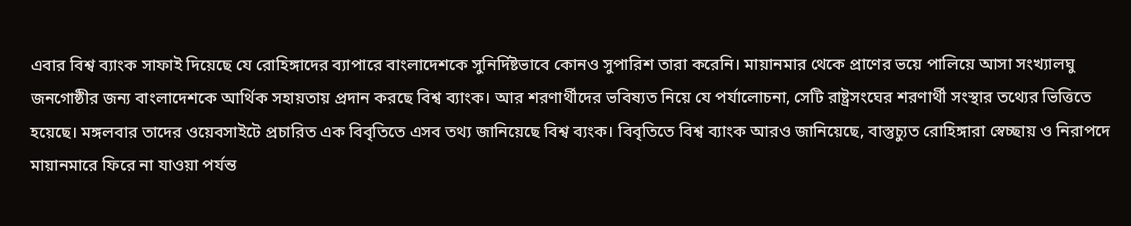এবার বিশ্ব ব্যাংক সাফাই দিয়েছে যে রোহিঙ্গাদের ব্যাপারে বাংলাদেশকে সুনির্দিষ্টভাবে কোনও সুপারিশ তারা করেনি। মায়ানমার থেকে প্রাণের ভয়ে পালিয়ে আসা সংখ্যালঘু জনগোষ্ঠীর জন্য বাংলাদেশকে আর্থিক সহায়তায় প্রদান করছে বিশ্ব ব্যাংক। আর শরণার্থীদের ভবিষ্যত নিয়ে যে পর্যালোচনা, সেটি রাষ্ট্রসংঘের শরণার্থী সংস্থার তথ্যের ভিত্তিতে হয়েছে। মঙ্গলবার তাদের ওয়েবসাইটে প্রচারিত এক বিবৃতিতে এসব তথ্য জানিয়েছে বিশ্ব ব্যংক। বিবৃতিতে বিশ্ব ব্যাংক আরও জানিয়েছে, বাস্তুচ্যুত রোহিঙ্গারা স্বেচ্ছায় ও নিরাপদে মায়ানমারে ফিরে না যাওয়া পর্যন্ত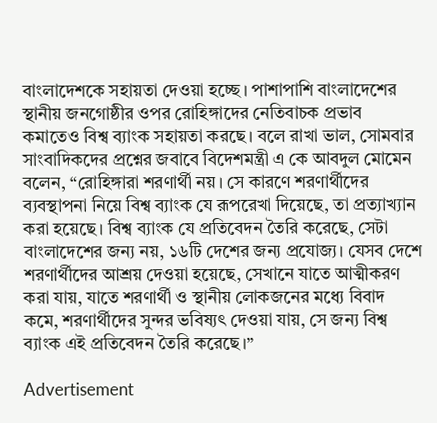বাংলাদেশকে সহায়তা দেওয়া হচ্ছে। পাশাপাশি বাংলাদেশের স্থানীয় জনগোষ্ঠীর ওপর রোহিঙ্গাদের নেতিবাচক প্রভাব কমাতেও বিশ্ব ব্যাংক সহায়তা করছে। বলে রাখা ভাল, সোমবার সাংবাদিকদের প্রশ্নের জবাবে বিদেশমন্ত্রী এ কে আবদুল মোমেন বলেন, “রোহিঙ্গারা শরণার্থী নয়। সে কারণে শরণার্থীদের ব্যবস্থাপনা নিয়ে বিশ্ব ব্যাংক যে রূপরেখা দিয়েছে, তা প্রত্যাখ্যান করা হয়েছে। বিশ্ব ব্যাংক যে প্রতিবেদন তৈরি করেছে, সেটা বাংলাদেশের জন্য নয়, ১৬টি দেশের জন্য প্রযোজ্য। যেসব দেশে শরণার্থীদের আশ্রয় দেওয়া হয়েছে, সেখানে যাতে আত্মীকরণ করা যায়, যাতে শরণার্থী ও স্থানীয় লোকজনের মধ্যে বিবাদ কমে, শরণার্থীদের সুন্দর ভবিষ্যৎ দেওয়া যায়, সে জন্য বিশ্ব ব্যাংক এই প্রতিবেদন তৈরি করেছে।”

Advertisement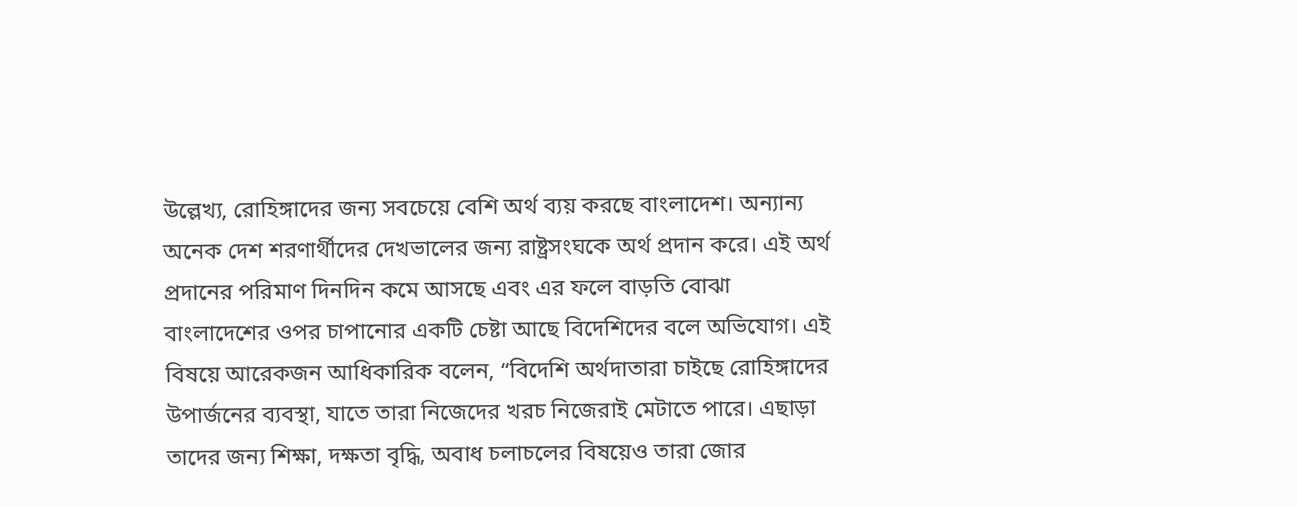উল্লেখ্য, রোহিঙ্গাদের জন্য সবচেয়ে বেশি অর্থ ব্যয় করছে বাংলাদেশ। অন্যান্য অনেক দেশ শরণার্থীদের দেখভালের জন্য রাষ্ট্রসংঘকে অর্থ প্রদান করে। এই অর্থ প্রদানের পরিমাণ দিনদিন কমে আসছে এবং এর ফলে বাড়তি বোঝা বাংলাদেশের ওপর চাপানোর একটি চেষ্টা আছে বিদেশিদের বলে অভিযোগ। এই বিষয়ে আরেকজন আধিকারিক বলেন, “বিদেশি অর্থদাতারা চাইছে রোহিঙ্গাদের উপার্জনের ব্যবস্থা, যাতে তারা নিজেদের খরচ নিজেরাই মেটাতে পারে। এছাড়া তাদের জন্য শিক্ষা, দক্ষতা বৃদ্ধি, অবাধ চলাচলের বিষয়েও তারা জোর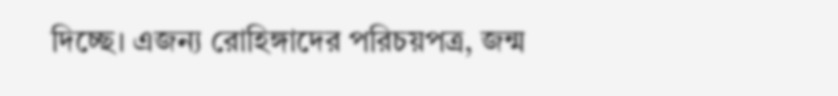দিচ্ছে। এজন্য রোহিঙ্গাদের পরিচয়পত্র, জন্ম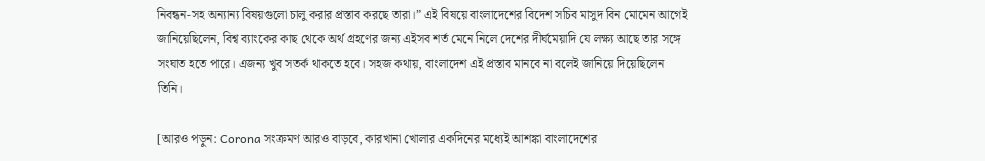নিবন্ধন-সহ অন্যান্য বিষয়গুলো চালু করার প্রস্তাব করছে তারা।” এই বিষয়ে বাংলাদেশের বিদেশ সচিব মাসুদ বিন মোমেন আগেই জানিয়েছিলেন, বিশ্ব ব্যাংকের কাছ থেকে অর্থ গ্রহণের জন্য এইসব শর্ত মেনে নিলে দেশের দীর্ঘমেয়াদি যে লক্ষ্য আছে তার সঙ্গে সংঘাত হতে পারে। এজন্য খুব সতর্ক থাকতে হবে। সহজ কথায়, বাংলাদেশ এই প্রস্তাব মানবে না বলেই জানিয়ে দিয়েছিলেন তিনি।

[আরও পড়ুন: Corona সংক্রমণ আরও বাড়বে, কারখানা খোলার একদিনের মধ্যেই আশঙ্কা বাংলাদেশের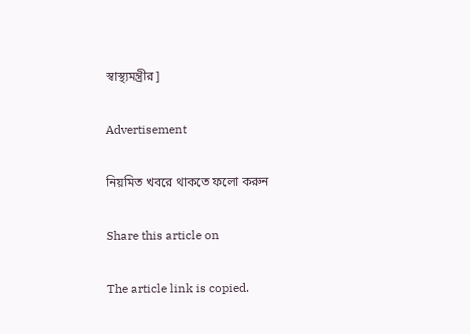স্বাস্থ্যমন্ত্রীর]

Advertisement

নিয়মিত খবরে থাকতে ফলো করুন

Share this article on

The article link is copied.